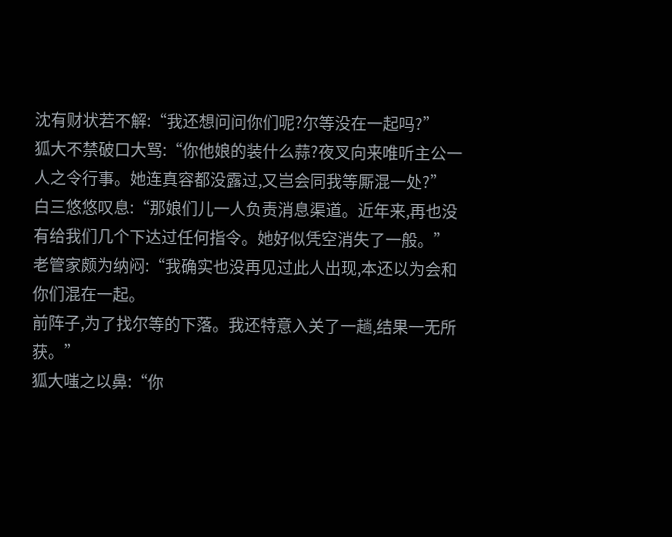沈有财状若不解:“我还想问问你们呢?尔等没在一起吗?”
狐大不禁破口大骂:“你他娘的装什么蒜?夜叉向来唯听主公一人之令行事。她连真容都没露过,又岂会同我等厮混一处?”
白三悠悠叹息:“那娘们儿一人负责消息渠道。近年来,再也没有给我们几个下达过任何指令。她好似凭空消失了一般。”
老管家颇为纳闷:“我确实也没再见过此人出现,本还以为会和你们混在一起。
前阵子,为了找尔等的下落。我还特意入关了一趟,结果一无所获。”
狐大嗤之以鼻:“你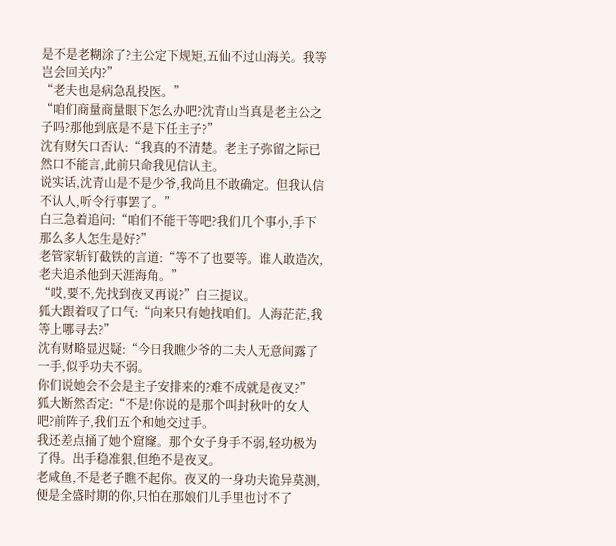是不是老糊涂了?主公定下规矩,五仙不过山海关。我等岂会回关内?”
“老夫也是病急乱投医。”
“咱们商量商量眼下怎么办吧?沈青山当真是老主公之子吗?那他到底是不是下任主子?”
沈有财矢口否认:“我真的不清楚。老主子弥留之际已然口不能言,此前只命我见信认主。
说实话,沈青山是不是少爷,我尚且不敢确定。但我认信不认人,听令行事罢了。”
白三急着追问:“咱们不能干等吧?我们几个事小,手下那么多人怎生是好?”
老管家斩钉截铁的言道:“等不了也要等。谁人敢造次,老夫追杀他到天涯海角。”
“哎,要不,先找到夜叉再说?”白三提议。
狐大跟着叹了口气:“向来只有她找咱们。人海茫茫,我等上哪寻去?”
沈有财略显迟疑:“今日我瞧少爷的二夫人无意间露了一手,似乎功夫不弱。
你们说她会不会是主子安排来的?难不成就是夜叉?”
狐大断然否定:“不是!你说的是那个叫封秋叶的女人吧?前阵子,我们五个和她交过手。
我还差点捅了她个窟窿。那个女子身手不弱,轻功极为了得。出手稳准狠,但绝不是夜叉。
老咸鱼,不是老子瞧不起你。夜叉的一身功夫诡异莫测,便是全盛时期的你,只怕在那娘们儿手里也讨不了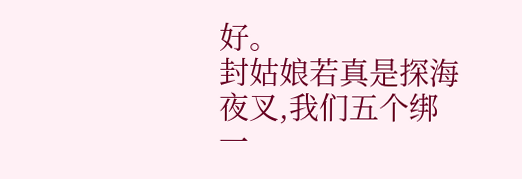好。
封姑娘若真是探海夜叉,我们五个绑一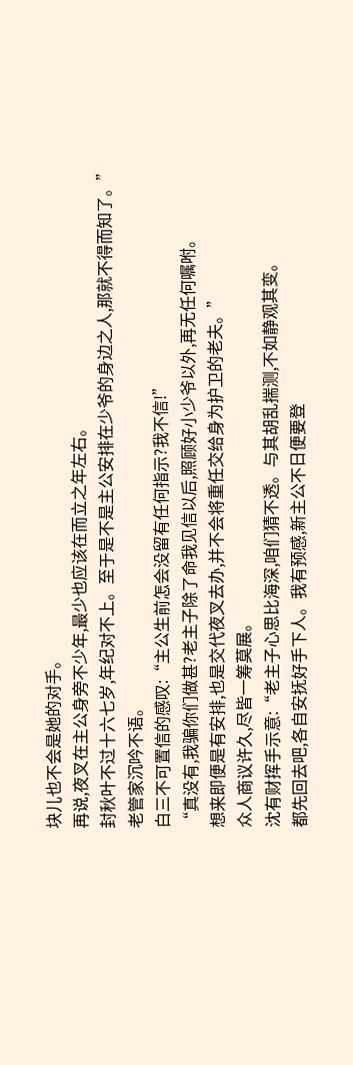块儿也不会是她的对手。
再说,夜叉在主公身旁不少年,最少也应该在而立之年左右。
封秋叶不过十六七岁,年纪对不上。至于是不是主公安排在少爷的身边之人,那就不得而知了。”
老管家沉吟不语。
白三不可置信的感叹:“主公生前怎会没留有任何指示?我不信!”
“真没有,我骗你们做甚?老主子除了命我见信以后,照顾好小少爷以外,再无任何嘱咐。
想来即便是有安排,也是交代夜叉去办,并不会将重任交给身为护卫的老夫。”
众人商议许久,尽皆一筹莫展。
沈有财挥手示意:“老主子心思比海深,咱们猜不透。与其胡乱揣测,不如静观其变。
都先回去吧,各自安抚好手下人。我有预感,新主公不日便要登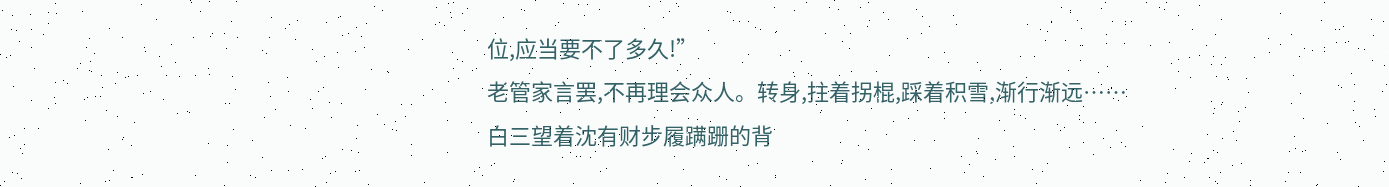位,应当要不了多久!”
老管家言罢,不再理会众人。转身,拄着拐棍,踩着积雪,渐行渐远……
白三望着沈有财步履蹒跚的背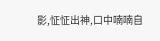影,怔怔出神,口中喃喃自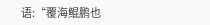语:“覆海鲲鹏也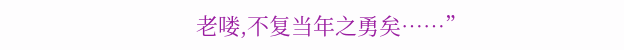老喽,不复当年之勇矣……”